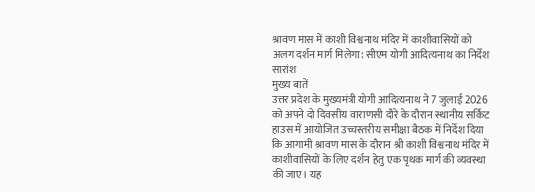श्रावण मास में काशी विश्वनाथ मंदिर में काशीवासियों को अलग दर्शन मार्ग मिलेगा: सीएम योगी आदित्यनाथ का निर्देश
सारांश
मुख्य बातें
उत्तर प्रदेश के मुख्यमंत्री योगी आदित्यनाथ ने 7 जुलाई 2026 को अपने दो दिवसीय वाराणसी दौरे के दौरान स्थानीय सर्किट हाउस में आयोजित उच्चस्तरीय समीक्षा बैठक में निर्देश दिया कि आगामी श्रावण मास के दौरान श्री काशी विश्वनाथ मंदिर में काशीवासियों के लिए दर्शन हेतु एक पृथक मार्ग की व्यवस्था की जाए। यह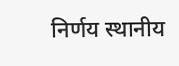निर्णय स्थानीय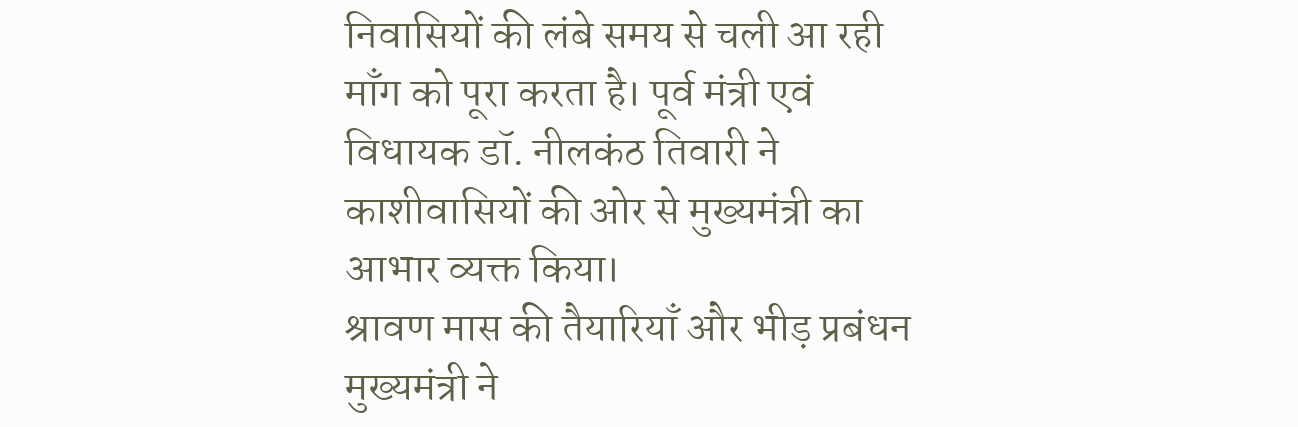निवासियों की लंबे समय से चली आ रही माँग को पूरा करता है। पूर्व मंत्री एवं विधायक डॉ. नीलकंठ तिवारी ने काशीवासियों की ओर से मुख्यमंत्री का आभार व्यक्त किया।
श्रावण मास की तैयारियाँ और भीड़ प्रबंधन
मुख्यमंत्री ने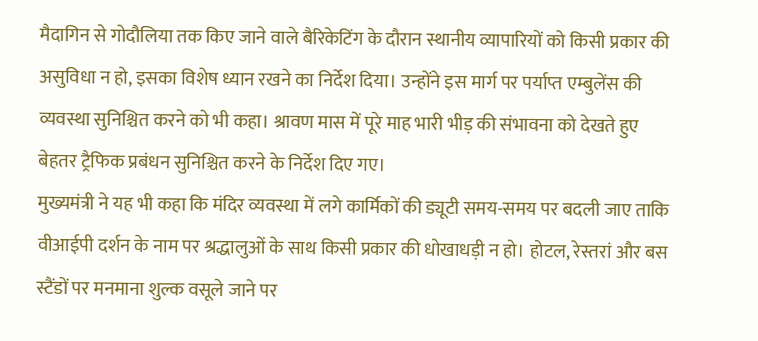मैदागिन से गोदौलिया तक किए जाने वाले बैरिकेटिंग के दौरान स्थानीय व्यापारियों को किसी प्रकार की असुविधा न हो, इसका विशेष ध्यान रखने का निर्देश दिया। उन्होंने इस मार्ग पर पर्याप्त एम्बुलेंस की व्यवस्था सुनिश्चित करने को भी कहा। श्रावण मास में पूरे माह भारी भीड़ की संभावना को देखते हुए बेहतर ट्रैफिक प्रबंधन सुनिश्चित करने के निर्देश दिए गए।
मुख्यमंत्री ने यह भी कहा कि मंदिर व्यवस्था में लगे कार्मिकों की ड्यूटी समय-समय पर बदली जाए ताकि वीआईपी दर्शन के नाम पर श्रद्धालुओं के साथ किसी प्रकार की धोखाधड़ी न हो। होटल, रेस्तरां और बस स्टैंडों पर मनमाना शुल्क वसूले जाने पर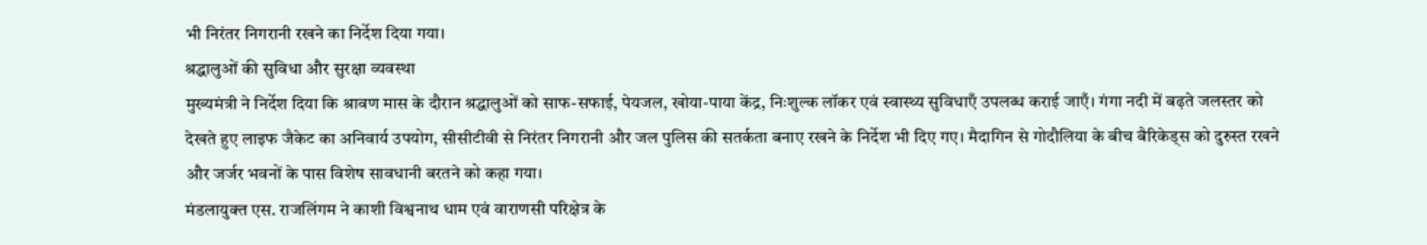भी निरंतर निगरानी रखने का निर्देश दिया गया।
श्रद्धालुओं की सुविधा और सुरक्षा व्यवस्था
मुख्यमंत्री ने निर्देश दिया कि श्रावण मास के दौरान श्रद्धालुओं को साफ-सफाई, पेयजल, खोया-पाया केंद्र, निःशुल्क लॉकर एवं स्वास्थ्य सुविधाएँ उपलब्ध कराई जाएँ। गंगा नदी में बढ़ते जलस्तर को देखते हुए लाइफ जैकेट का अनिवार्य उपयोग, सीसीटीवी से निरंतर निगरानी और जल पुलिस की सतर्कता बनाए रखने के निर्देश भी दिए गए। मैदागिन से गोदौलिया के बीच बैरिकेड्स को दुरुस्त रखने और जर्जर भवनों के पास विशेष सावधानी बरतने को कहा गया।
मंडलायुक्त एस. राजलिंगम ने काशी विश्वनाथ धाम एवं वाराणसी परिक्षेत्र के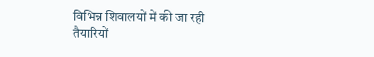विभिन्न शिवालयों में की जा रही तैयारियों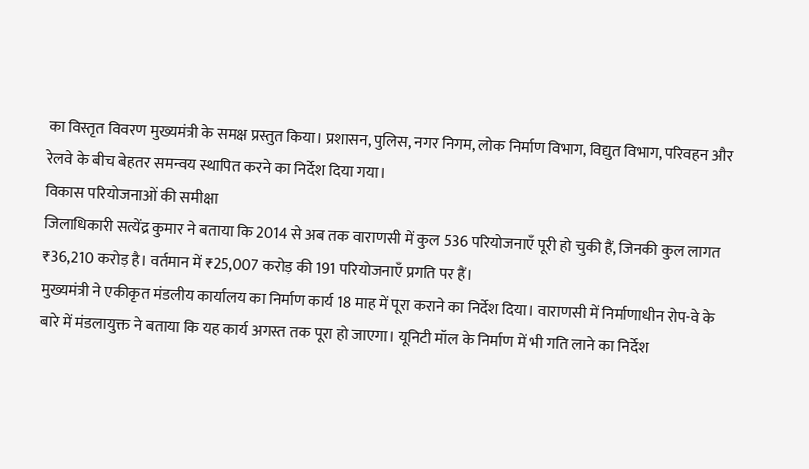का विस्तृत विवरण मुख्यमंत्री के समक्ष प्रस्तुत किया। प्रशासन, पुलिस, नगर निगम, लोक निर्माण विभाग, विद्युत विभाग, परिवहन और रेलवे के बीच बेहतर समन्वय स्थापित करने का निर्देश दिया गया।
विकास परियोजनाओं की समीक्षा
जिलाधिकारी सत्येंद्र कुमार ने बताया कि 2014 से अब तक वाराणसी में कुल 536 परियोजनाएँ पूरी हो चुकी हैं, जिनकी कुल लागत ₹36,210 करोड़ है। वर्तमान में ₹25,007 करोड़ की 191 परियोजनाएँ प्रगति पर हैं।
मुख्यमंत्री ने एकीकृत मंडलीय कार्यालय का निर्माण कार्य 18 माह में पूरा कराने का निर्देश दिया। वाराणसी में निर्माणाधीन रोप-वे के बारे में मंडलायुक्त ने बताया कि यह कार्य अगस्त तक पूरा हो जाएगा। यूनिटी मॉल के निर्माण में भी गति लाने का निर्देश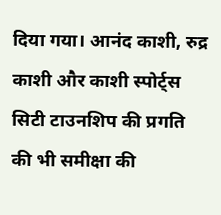दिया गया। आनंद काशी, रुद्र काशी और काशी स्पोर्ट्स सिटी टाउनशिप की प्रगति की भी समीक्षा की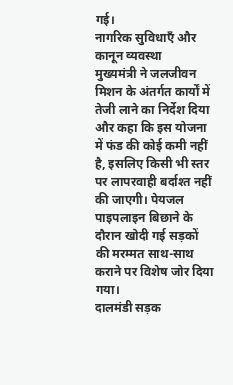गई।
नागरिक सुविधाएँ और कानून व्यवस्था
मुख्यमंत्री ने जलजीवन मिशन के अंतर्गत कार्यों में तेजी लाने का निर्देश दिया और कहा कि इस योजना में फंड की कोई कमी नहीं है, इसलिए किसी भी स्तर पर लापरवाही बर्दाश्त नहीं की जाएगी। पेयजल पाइपलाइन बिछाने के दौरान खोदी गई सड़कों की मरम्मत साथ-साथ कराने पर विशेष जोर दिया गया।
दालमंडी सड़क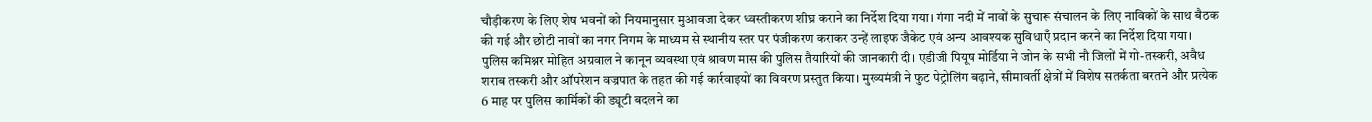चौड़ीकरण के लिए शेष भवनों को नियमानुसार मुआवजा देकर ध्वस्तीकरण शीघ्र कराने का निर्देश दिया गया। गंगा नदी में नावों के सुचारू संचालन के लिए नाविकों के साथ बैठक की गई और छोटी नावों का नगर निगम के माध्यम से स्थानीय स्तर पर पंजीकरण कराकर उन्हें लाइफ जैकेट एवं अन्य आवश्यक सुविधाएँ प्रदान करने का निर्देश दिया गया।
पुलिस कमिश्नर मोहित अग्रवाल ने कानून व्यवस्था एवं श्रावण मास की पुलिस तैयारियों की जानकारी दी। एडीजी पियूष मोर्डिया ने जोन के सभी नौ जिलों में गो-तस्करी, अवैध शराब तस्करी और ऑपरेशन वज्रपात के तहत की गई कार्रवाइयों का विवरण प्रस्तुत किया। मुख्यमंत्री ने फुट पेट्रोलिंग बढ़ाने, सीमावर्ती क्षेत्रों में विशेष सतर्कता बरतने और प्रत्येक 6 माह पर पुलिस कार्मिकों की ड्यूटी बदलने का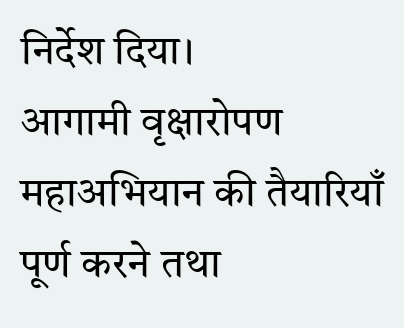निर्देश दिया।
आगामी वृक्षारोपण महाअभियान की तैयारियाँ पूर्ण करने तथा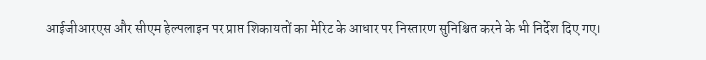आईजीआरएस और सीएम हेल्पलाइन पर प्राप्त शिकायतों का मेरिट के आधार पर निस्तारण सुनिश्चित करने के भी निर्देश दिए गए।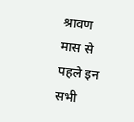श्रावण मास से पहले इन सभी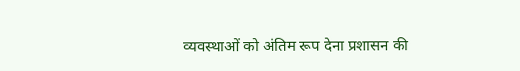व्यवस्थाओं को अंतिम रूप देना प्रशासन की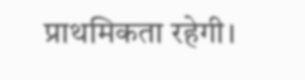प्राथमिकता रहेगी।